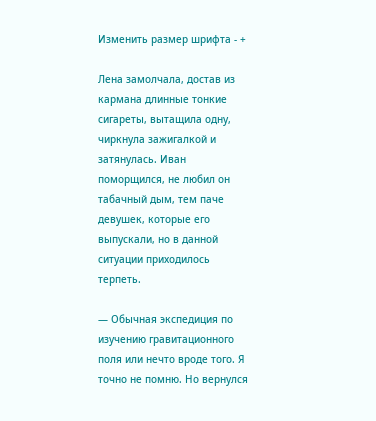Изменить размер шрифта - +

Лена замолчала, достав из кармана длинные тонкие сигареты, вытащила одну, чиркнула зажигалкой и затянулась. Иван поморщился, не любил он табачный дым, тем паче девушек, которые его выпускали, но в данной ситуации приходилось терпеть.

— Обычная экспедиция по изучению гравитационного поля или нечто вроде того. Я точно не помню. Но вернулся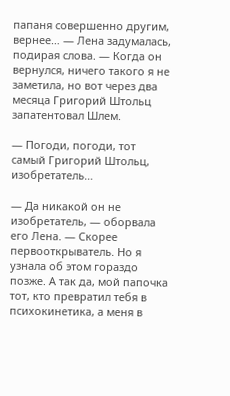папаня совершенно другим, вернее… — Лена задумалась, подирая слова. — Когда он вернулся, ничего такого я не заметила, но вот через два месяца Григорий Штольц запатентовал Шлем.

— Погоди, погоди, тот самый Григорий Штольц, изобретатель…

— Да никакой он не изобретатель, — оборвала его Лена. — Скорее первооткрыватель. Но я узнала об этом гораздо позже. А так да, мой папочка тот, кто превратил тебя в психокинетика, а меня в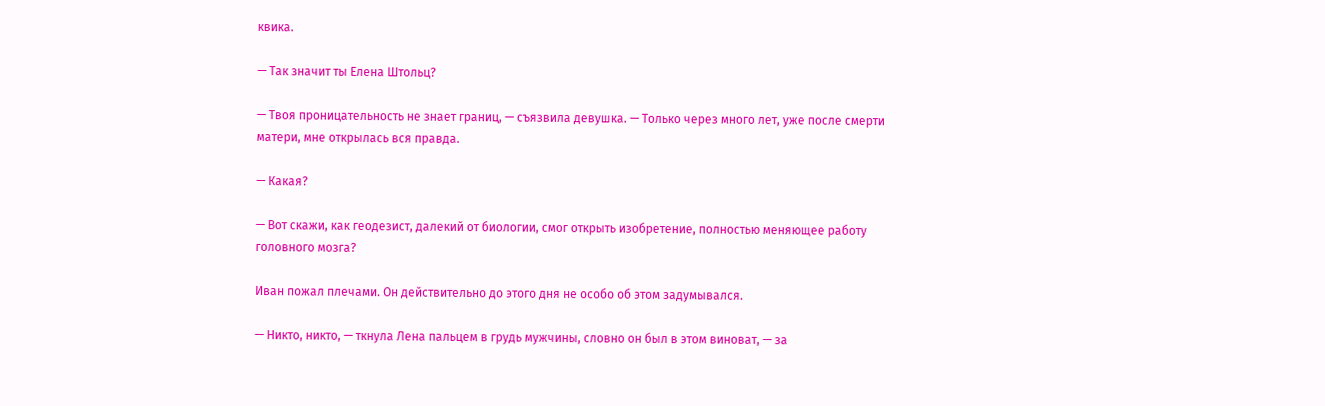квика.

— Так значит ты Елена Штольц?

— Твоя проницательность не знает границ, — съязвила девушка. — Только через много лет, уже после смерти матери, мне открылась вся правда.

— Какая?

— Вот скажи, как геодезист, далекий от биологии, смог открыть изобретение, полностью меняющее работу головного мозга?

Иван пожал плечами. Он действительно до этого дня не особо об этом задумывался.

— Никто, никто, — ткнула Лена пальцем в грудь мужчины, словно он был в этом виноват, — за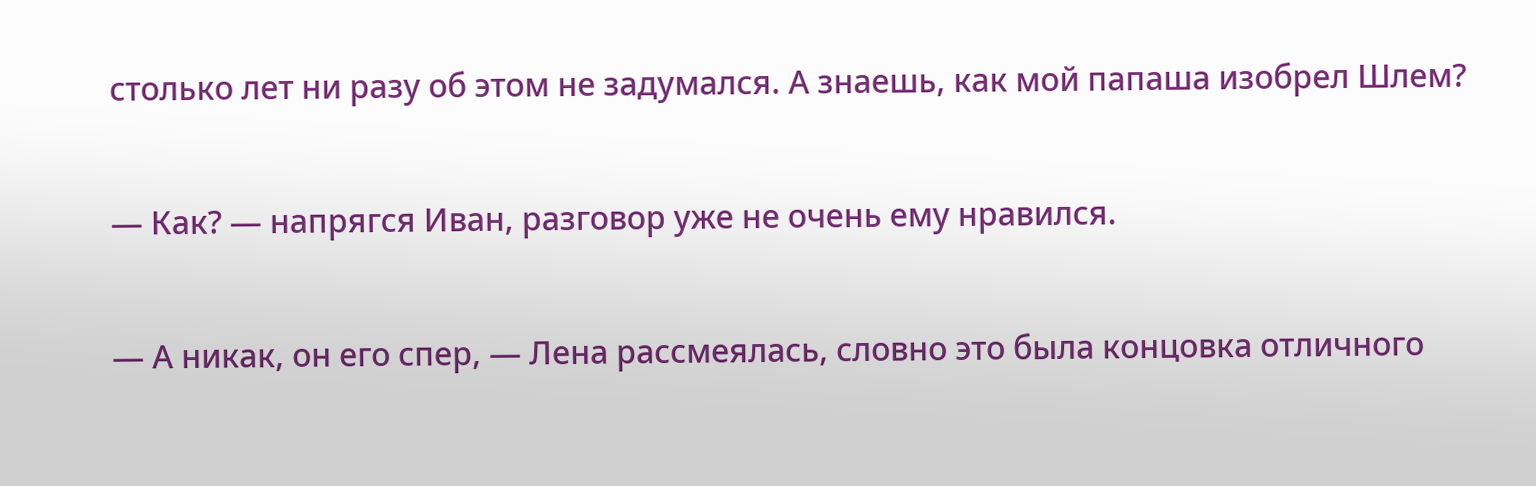столько лет ни разу об этом не задумался. А знаешь, как мой папаша изобрел Шлем?

— Как? — напрягся Иван, разговор уже не очень ему нравился.

— А никак, он его спер, — Лена рассмеялась, словно это была концовка отличного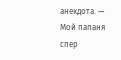анекдота. — Мой папаня спер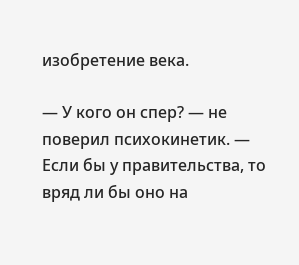изобретение века.

— У кого он спер? — не поверил психокинетик. — Если бы у правительства, то вряд ли бы оно на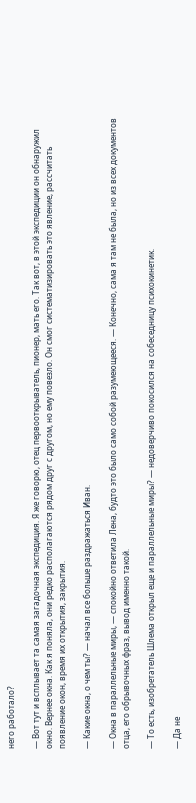него работало?

— Вот тут и всплывает та самая загадочная экспедиция. Я же говорю, отец первооткрыватель, пионер, мать его. Так вот, в этой экспедиции он обнаружил окно. Вернее окна. Как я поняла, они редко располагаются рядом друг с другом, но ему повезло. Он смог систематизировать это явление, рассчитать появление окон, время их открытия, закрытия.

— Какие окна, о чем ты? — начал все больше раздражаться Иван.

— Окна в параллельные миры, — спокойно ответила Лена, будто это было само собой разумеющееся. — Конечно, сама я там не была, но из всех документов отца, его обрывочных фраз, вывод именно такой.

— То есть, изобретатель Шлема открыл еще и параллельные миры? — недоверчиво покосился на собеседницу психокинетик.

— Да не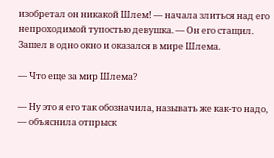изобретал он никакой Шлем! — начала злиться над его непроходимой тупостью девушка. — Он его стащил. Зашел в одно окно и оказался в мире Шлема.

— Что еще за мир Шлема?

— Ну это я его так обозначила, называть же как-то надо, — объяснила отпрыск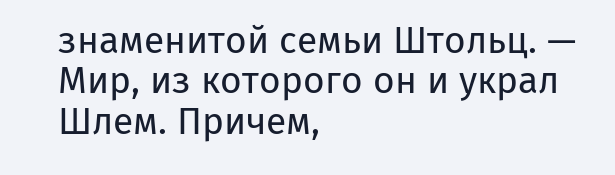знаменитой семьи Штольц. — Мир, из которого он и украл Шлем. Причем,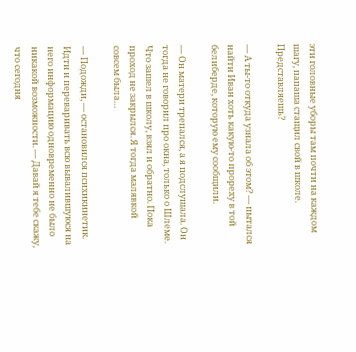эти головные уборы там почти на каждом шагу, папаша стащил свой в школе. Представляешь?

— А ты-то откуда узнала об этом? — пытался найти Иван хоть какую-то прореху в той белиберде, которую ему сообщили.

— Он матери трепался, а я подслушала. Он тогда не говорил про окна, только о Шлеме. Что зашел в школу, взял и обратно. Пока проход не закрылся. Я тогда малявкой совсем была…

— Подожди, — остановился психикинетик. Идти и переваривать всю вывалившуюся на него информацию одновременно не было никакой возможности. — Давай я тебе скажу, что сегодня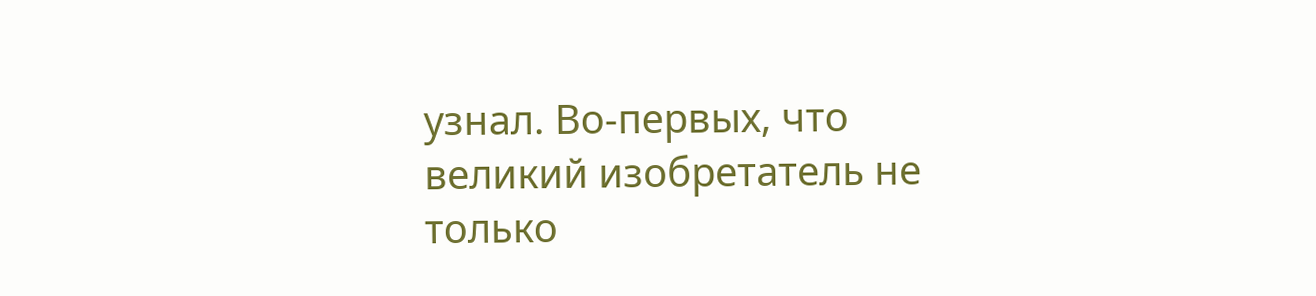узнал. Во-первых, что великий изобретатель не только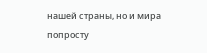нашей страны, но и мира попросту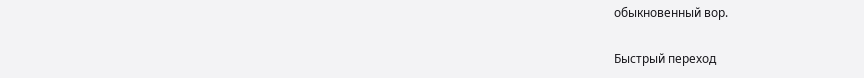обыкновенный вор.

Быстрый переход